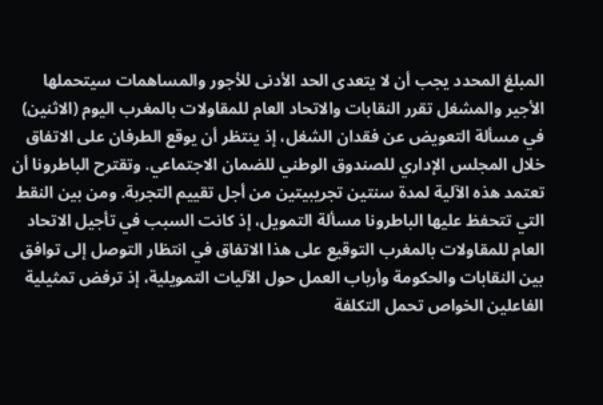المبلغ المحدد يجب أن لا يتعدى الحد الأدنى للأجور والمساهمات سيتحملها الأجير والمشغل تقرر النقابات والاتحاد العام للمقاولات بالمغرب اليوم (الاثنين) في مسألة التعويض عن فقدان الشغل، إذ ينتظر أن يوقع الطرفان على الاتفاق خلال المجلس الإداري للصندوق الوطني للضمان الاجتماعي. وتقترح الباطرونا أن تعتمد هذه الآلية لمدة سنتين تجريبيتين من أجل تقييم التجربة. ومن بين النقط التي تتحفظ عليها الباطرونا مسألة التمويل، إذ كانت السبب في تأجيل الاتحاد العام للمقاولات بالمغرب التوقيع على هذا الاتفاق في انتظار التوصل إلى توافق بين النقابات والحكومة وأرباب العمل حول الآليات التمويلية، إذ ترفض تمثيلية الفاعلين الخواص تحمل التكلفة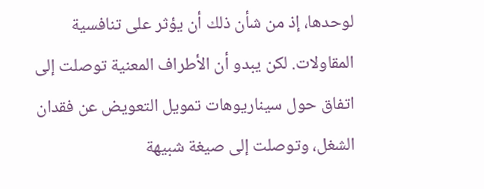لوحدها، إذ من شأن ذلك أن يؤثر على تنافسية المقاولات. لكن يبدو أن الأطراف المعنية توصلت إلى اتفاق حول سيناريوهات تمويل التعويض عن فقدان الشغل، وتوصلت إلى صيغة شبيهة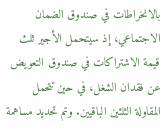بالانخراطات في صندوق الضمان الاجتماعي، إذ سيتحمل الأجير ثلث قيمة الاشتراكات في صندوق التعويض عن فقدان الشغل، في حين تتحمل المقاولة الثلثين الباقيين. وتم تحديد مساهمة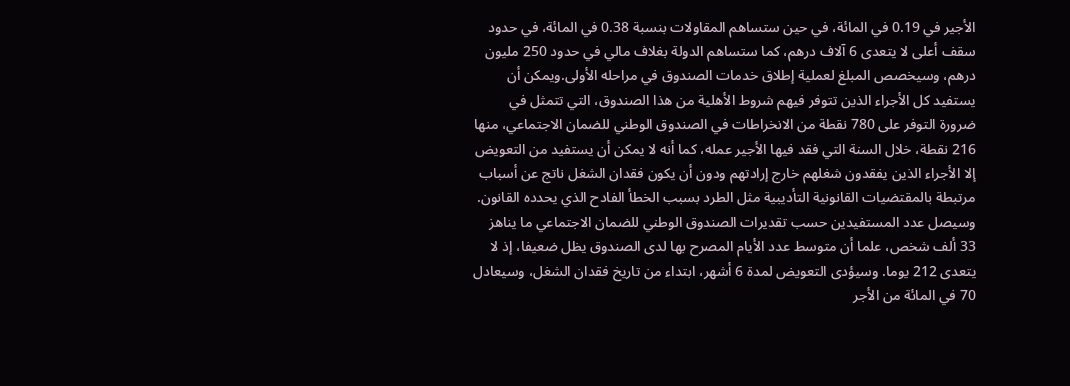الأجير في 0.19 في المائة، في حين ستساهم المقاولات بنسبة 0.38 في المائة، في حدود سقف أعلى لا يتعدى 6 آلاف درهم، كما ستساهم الدولة بغلاف مالي في حدود 250 مليون درهم، وسيخصص المبلغ لعملية إطلاق خدمات الصندوق في مراحله الأولى.ويمكن أن يستفيد كل الأجراء الذين تتوفر فيهم شروط الأهلية من هذا الصندوق، التي تتمثل في ضرورة التوفر على 780 نقطة من الانخراطات في الصندوق الوطني للضمان الاجتماعي، منها 216 نقطة، خلال السنة التي فقد فيها الأجير عمله، كما أنه لا يمكن أن يستفيد من التعويض إلا الأجراء الذين يفقدون شغلهم خارج إرادتهم ودون أن يكون فقدان الشغل ناتج عن أسباب مرتبطة بالمقتضيات القانونية التأديبية مثل الطرد بسبب الخطأ الفادح الذي يحدده القانون. وسيصل عدد المستفيدين حسب تقديرات الصندوق الوطني للضمان الاجتماعي ما يناهز 33 ألف شخص، علما أن متوسط عدد الأيام المصرح بها لدى الصندوق يظل ضعيفا، إذ لا يتعدى 212 يوما. وسيؤدى التعويض لمدة 6 أشهر، ابتداء من تاريخ فقدان الشغل، وسيعادل 70 في المائة من الأجر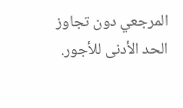المرجعي دون تجاوز الحد الأدنى للأجور.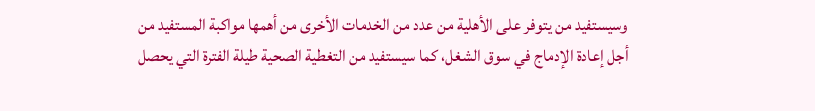وسيستفيد من يتوفر على الأهلية من عدد من الخدمات الأخرى من أهمها مواكبة المستفيد من أجل إعادة الإدماج في سوق الشغل، كما سيستفيد من التغطية الصحية طيلة الفترة التي يحصل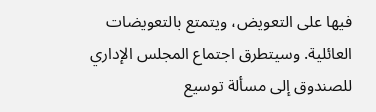فيها على التعويض، ويتمتع بالتعويضات العائلية. وسيتطرق اجتماع المجلس الإداري للصندوق إلى مسألة توسيع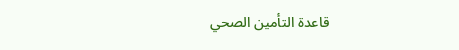قاعدة التأمين الصحي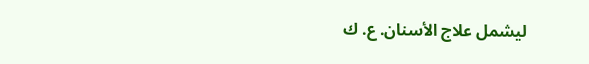ليشمل علاج الأسنان. ع. ك